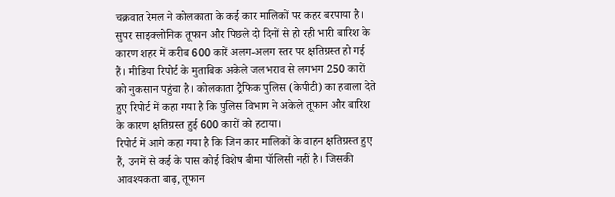चक्रवात रेमल ने कोलकाता के कई कार मालिकों पर कहर बरपाया है। सुपर साइक्लोनिक तूफान और पिछले दो दिनों से हो रही भारी बारिश के कारण शहर में करीब 600 कारें अलग-अलग स्तर पर क्षतिग्रस्त हो गई हैं। मीडिया रिपोर्ट के मुताबिक अकेले जलभराव से लगभग 250 कारों को नुकसान पहुंचा है। कोलकाता ट्रैफिक पुलिस (केपीटी) का हवाला देते हुए रिपोर्ट में कहा गया है कि पुलिस विभाग ने अकेले तूफान और बारिश के कारण क्षतिग्रस्त हुई 600 कारों को हटाया।
रिपोर्ट में आगे कहा गया है कि जिन कार मालिकों के वाहन क्षतिग्रस्त हुए हैं, उनमें से कई के पास कोई विशेष बीमा पॉलिसी नहीं है। जिसकी आवश्यकता बाढ़, तूफान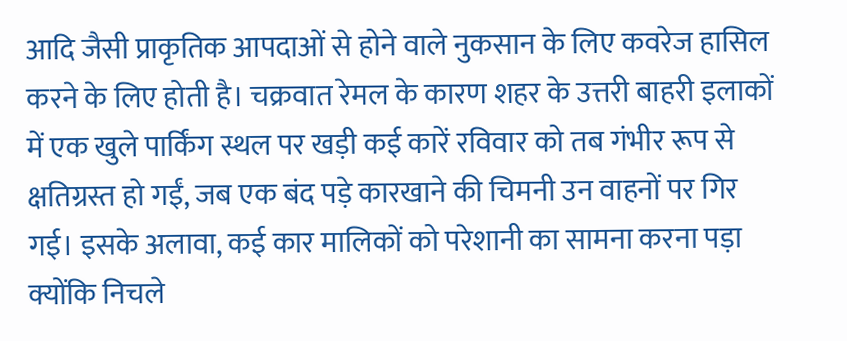आदि जैसी प्राकृतिक आपदाओं से होने वाले नुकसान के लिए कवरेज हासिल करने के लिए होती है। चक्रवात रेमल के कारण शहर के उत्तरी बाहरी इलाकों में एक खुले पार्किंग स्थल पर खड़ी कई कारें रविवार को तब गंभीर रूप से क्षतिग्रस्त हो गईं, जब एक बंद पड़े कारखाने की चिमनी उन वाहनों पर गिर गई। इसके अलावा, कई कार मालिकों को परेशानी का सामना करना पड़ा क्योंकि निचले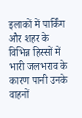इलाकों में पार्किंग और शहर के विभिन्न हिस्सों में भारी जलभराव के कारण पानी उनके वाहनों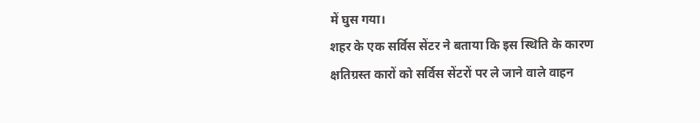में घुस गया।
शहर के एक सर्विस सेंटर ने बताया कि इस स्थिति के कारण क्षतिग्रस्त कारों को सर्विस सेंटरों पर ले जाने वाले वाहन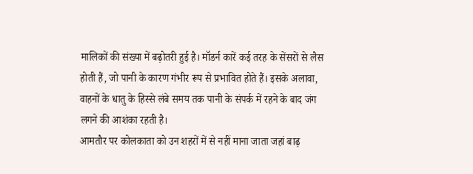मालिकों की संख्या में बढ़ोतरी हुई है। मॉडर्न कारें कई तरह के सेंसरों से लैस होती हैं, जो पानी के कारण गंभीर रूप से प्रभावित होते हैं। इसके अलावा, वाहनों के धातु के हिस्से लंबे समय तक पानी के संपर्क में रहने के बाद जंग लगने की आशंका रहती है।
आमतौर पर कोलकाता को उन शहरों में से नहीं माना जाता जहां बाढ़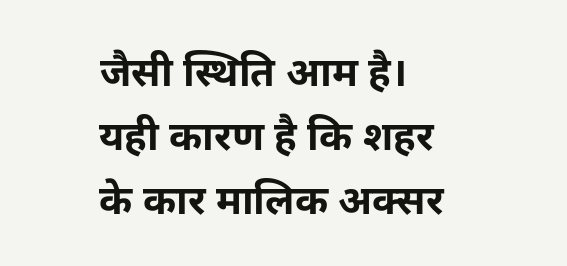जैसी स्थिति आम है। यही कारण है कि शहर के कार मालिक अक्सर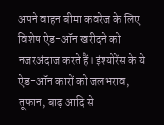अपने वाहन बीमा कवरेज के लिए विशेष ऐड-ऑन खरीदने को नजरअंदाज करते हैं। इंश्योरेंस के ये ऐड-ऑन कारों को जलभराव, तूफान, बाढ़ आदि से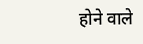होने वाले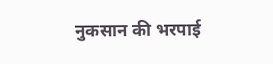नुकसान की भरपाई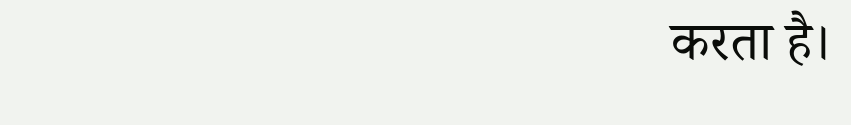करता है।